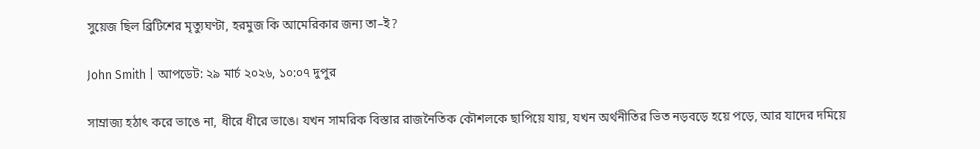সুয়েজ ছিল ব্রিটিশের মৃত্যুঘণ্টা, হরমুজ কি আমেরিকার জন্য তা–ই?

John Smith | আপডেট: ২৯ মার্চ ২০২৬, ১০:০৭ দুপুর

সাম্রাজ্য হঠাৎ করে ভাঙে না, ধীরে ধীরে ভাঙে। যখন সামরিক বিস্তার রাজনৈতিক কৌশলকে ছাপিয়ে যায়, যখন অর্থনীতির ভিত নড়বড়ে হয়ে পড়ে, আর যাদের দমিয়ে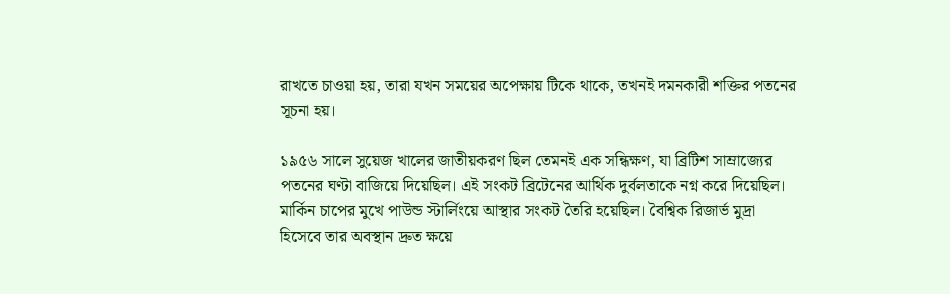রাখতে চাওয়া হয়, তারা যখন সময়ের অপেক্ষায় টিকে থাকে, তখনই দমনকারী শক্তির পতনের সূচনা হয়।

১৯৫৬ সালে সুয়েজ খালের জাতীয়করণ ছিল তেমনই এক সন্ধিক্ষণ, যা ব্রিটিশ সাম্রাজ্যের পতনের ঘণ্টা বাজিয়ে দিয়েছিল। এই সংকট ব্রিটেনের আর্থিক দুর্বলতাকে নগ্ন করে দিয়েছিল। মার্কিন চাপের মুখে পাউন্ড স্টার্লিংয়ে আস্থার সংকট তৈরি হয়েছিল। বৈশ্বিক রিজার্ভ মুদ্রা হিসেবে তার অবস্থান দ্রুত ক্ষয়ে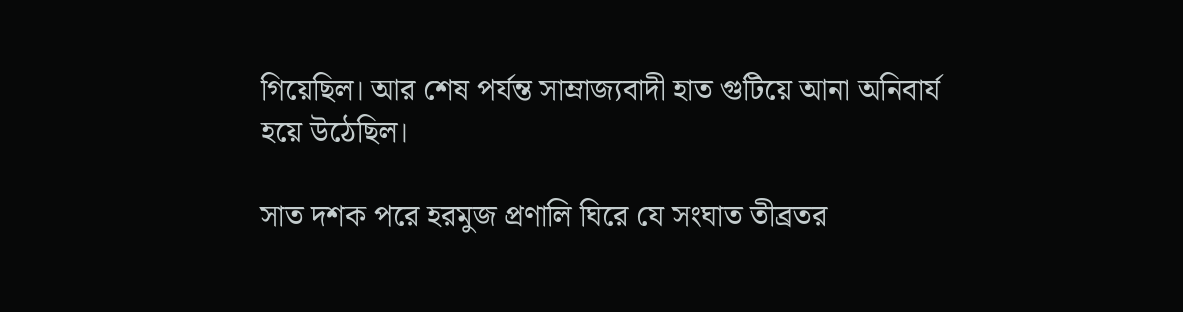গিয়েছিল। আর শেষ পর্যন্ত সাম্রাজ্যবাদী হাত গুটিয়ে আনা অনিবার্য হয়ে উঠেছিল।

সাত দশক পরে হরমুজ প্রণালি ঘিরে যে সংঘাত তীব্রতর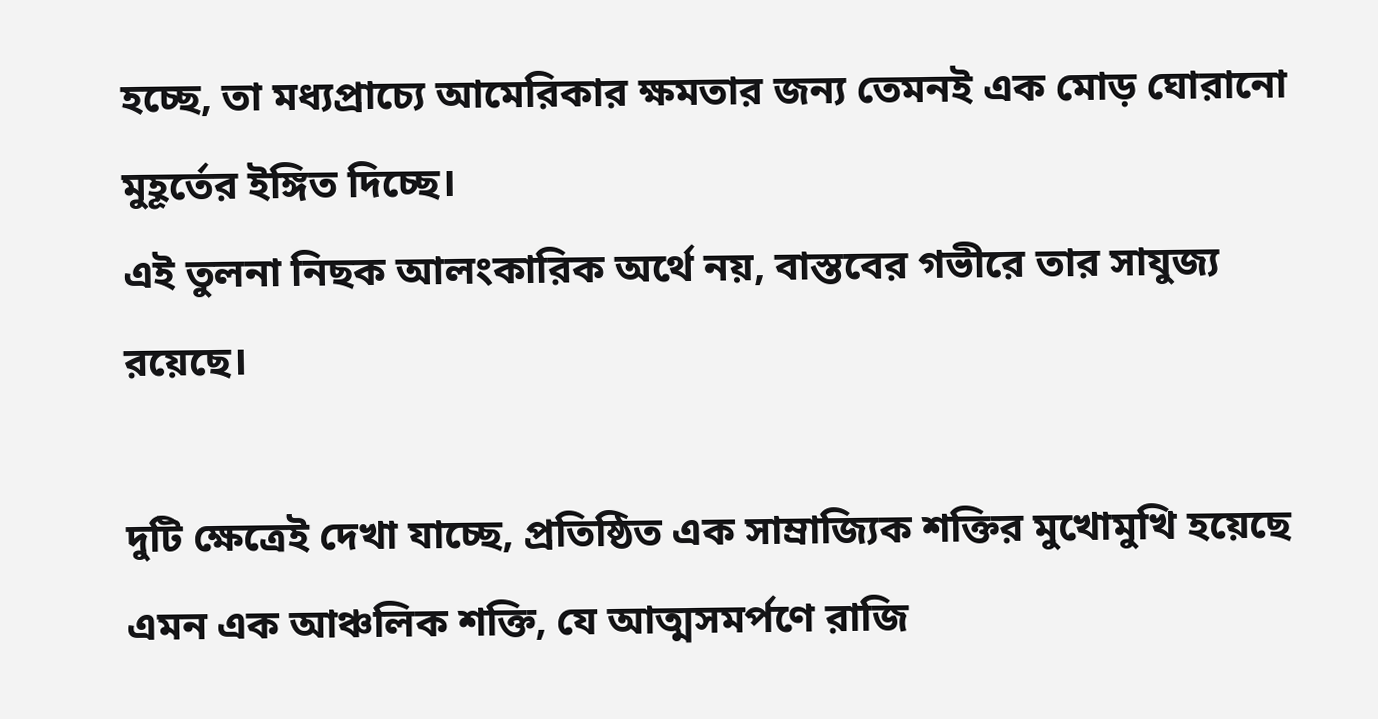হচ্ছে, তা মধ্যপ্রাচ্যে আমেরিকার ক্ষমতার জন্য তেমনই এক মোড় ঘোরানো মুহূর্তের ইঙ্গিত দিচ্ছে।
এই তুলনা নিছক আলংকারিক অর্থে নয়, বাস্তবের গভীরে তার সাযুজ্য রয়েছে।

দুটি ক্ষেত্রেই দেখা যাচ্ছে, প্রতিষ্ঠিত এক সাম্রাজ্যিক শক্তির মুখোমুখি হয়েছে এমন এক আঞ্চলিক শক্তি, যে আত্মসমর্পণে রাজি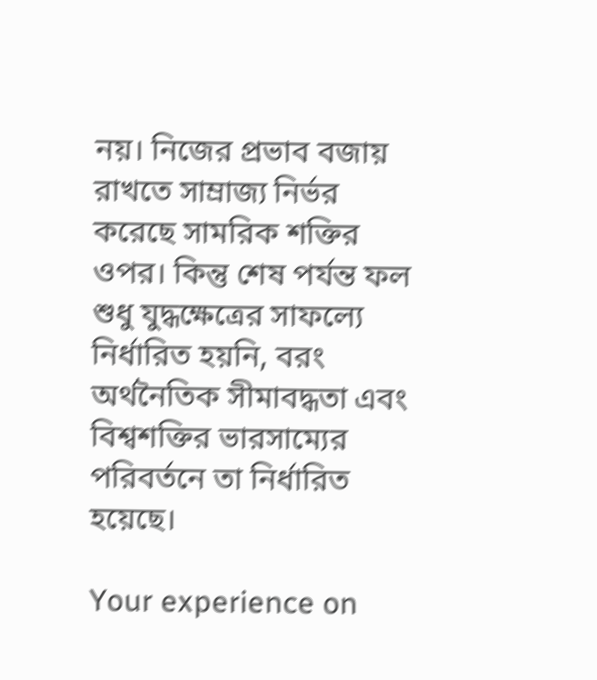নয়। নিজের প্রভাব বজায় রাখতে সাম্রাজ্য নির্ভর করেছে সামরিক শক্তির ওপর। কিন্তু শেষ পর্যন্ত ফল শুধু যুদ্ধক্ষেত্রের সাফল্যে নির্ধারিত হয়নি, বরং অর্থনৈতিক সীমাবদ্ধতা এবং বিশ্বশক্তির ভারসাম্যের পরিবর্তনে তা নির্ধারিত হয়েছে।

Your experience on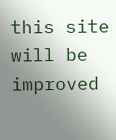this site will be improved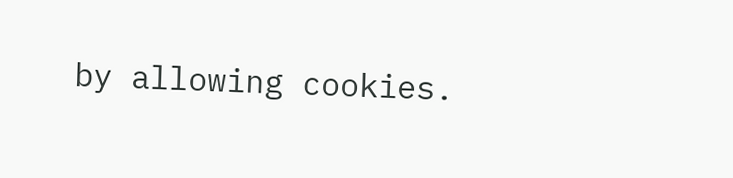by allowing cookies.